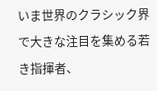いま世界のクラシック界で大きな注目を集める若き指揮者、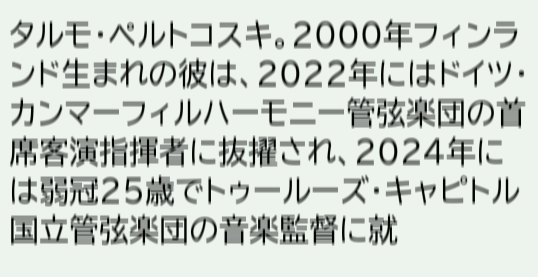タルモ・ペルトコスキ。2000年フィンランド生まれの彼は、2022年にはドイツ・カンマーフィルハーモニー管弦楽団の首席客演指揮者に抜擢され、2024年には弱冠25歳でトゥールーズ・キャピトル国立管弦楽団の音楽監督に就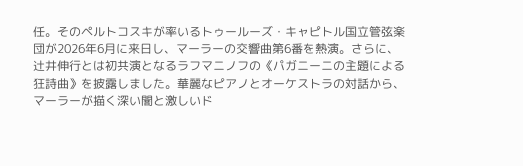任。そのペルトコスキが率いるトゥールーズ・キャピトル国立管弦楽団が2026年6月に来日し、マーラーの交響曲第6番を熱演。さらに、辻井伸行とは初共演となるラフマニノフの《パガニーニの主題による狂詩曲》を披露しました。華麗なピアノとオーケストラの対話から、マーラーが描く深い闇と激しいド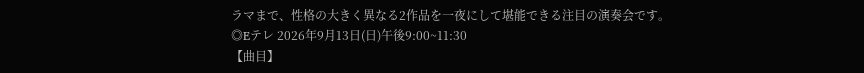ラマまで、性格の大きく異なる2作品を一夜にして堪能できる注目の演奏会です。
◎Eテレ 2026年9月13日(日)午後9:00~11:30
【曲目】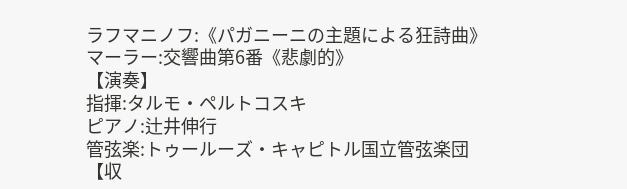ラフマニノフ:《パガニーニの主題による狂詩曲》
マーラー:交響曲第6番《悲劇的》
【演奏】
指揮:タルモ・ペルトコスキ
ピアノ:辻井伸行
管弦楽:トゥールーズ・キャピトル国立管弦楽団
【収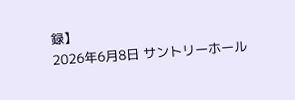録】
2026年6月8日 サントリーホール